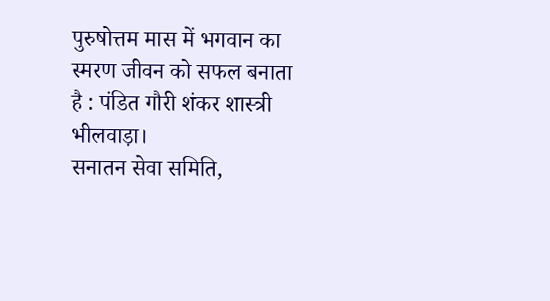पुरुषोत्तम मास में भगवान का स्मरण जीवन को सफल बनाता है : पंडित गौरी शंकर शास्त्री
भीलवाड़ा।
सनातन सेवा समिति,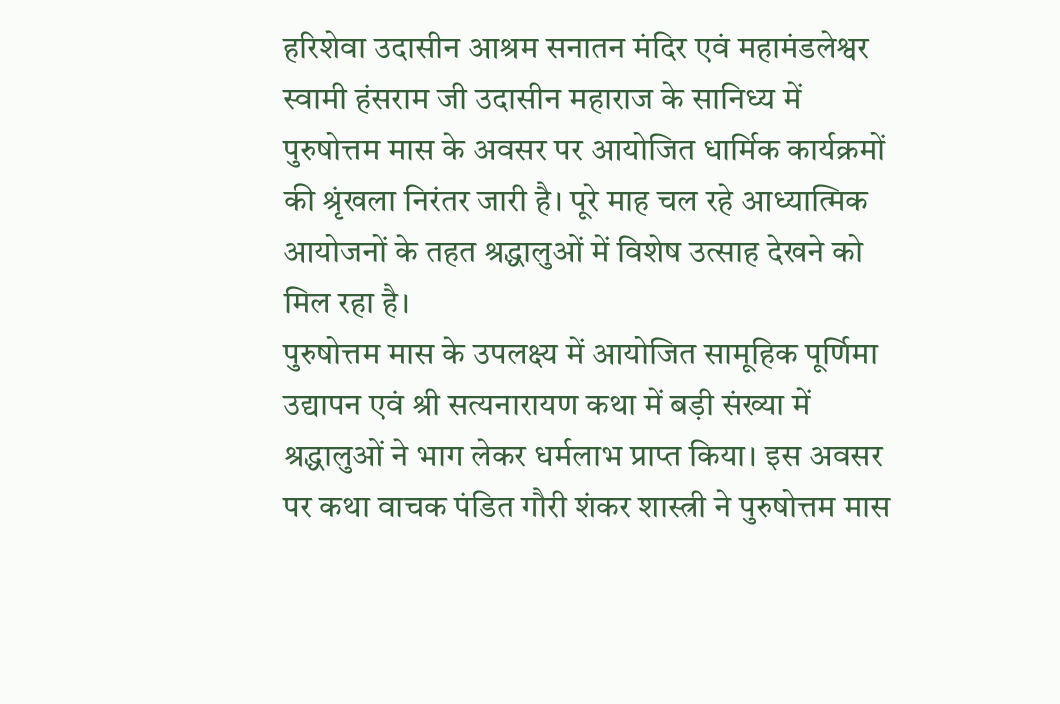हरिशेवा उदासीन आश्रम सनातन मंदिर एवं महामंडलेश्वर स्वामी हंसराम जी उदासीन महाराज के सानिध्य में पुरुषोत्तम मास के अवसर पर आयोजित धार्मिक कार्यक्रमों की श्रृंखला निरंतर जारी है। पूरे माह चल रहे आध्यात्मिक आयोजनों के तहत श्रद्धालुओं में विशेष उत्साह देखने को मिल रहा है।
पुरुषोत्तम मास के उपलक्ष्य में आयोजित सामूहिक पूर्णिमा उद्यापन एवं श्री सत्यनारायण कथा में बड़ी संख्या में श्रद्धालुओं ने भाग लेकर धर्मलाभ प्राप्त किया। इस अवसर पर कथा वाचक पंडित गौरी शंकर शास्त्री ने पुरुषोत्तम मास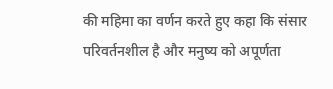की महिमा का वर्णन करते हुए कहा कि संसार परिवर्तनशील है और मनुष्य को अपूर्णता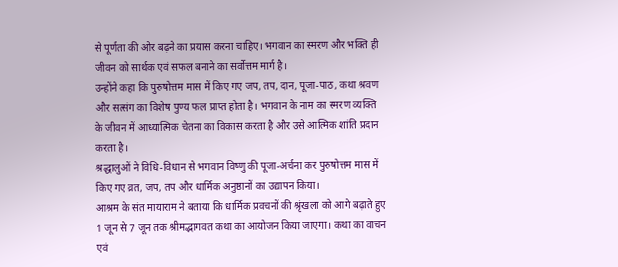से पूर्णता की ओर बढ़ने का प्रयास करना चाहिए। भगवान का स्मरण और भक्ति ही जीवन को सार्थक एवं सफल बनाने का सर्वोत्तम मार्ग है।
उन्होंने कहा कि पुरुषोत्तम मास में किए गए जप, तप, दान, पूजा-पाठ, कथा श्रवण और सत्संग का विशेष पुण्य फल प्राप्त होता है। भगवान के नाम का स्मरण व्यक्ति के जीवन में आध्यात्मिक चेतना का विकास करता है और उसे आत्मिक शांति प्रदान करता है।
श्रद्धालुओं ने विधि-विधान से भगवान विष्णु की पूजा-अर्चना कर पुरुषोत्तम मास में किए गए व्रत, जप, तप और धार्मिक अनुष्ठानों का उद्यापन किया।
आश्रम के संत मायाराम ने बताया कि धार्मिक प्रवचनों की श्रृंखला को आगे बढ़ाते हुए 1 जून से 7 जून तक श्रीमद्भागवत कथा का आयोजन किया जाएगा। कथा का वाचन एवं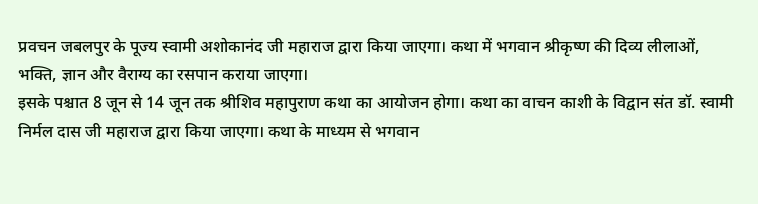प्रवचन जबलपुर के पूज्य स्वामी अशोकानंद जी महाराज द्वारा किया जाएगा। कथा में भगवान श्रीकृष्ण की दिव्य लीलाओं, भक्ति, ज्ञान और वैराग्य का रसपान कराया जाएगा।
इसके पश्चात 8 जून से 14 जून तक श्रीशिव महापुराण कथा का आयोजन होगा। कथा का वाचन काशी के विद्वान संत डॉ. स्वामी निर्मल दास जी महाराज द्वारा किया जाएगा। कथा के माध्यम से भगवान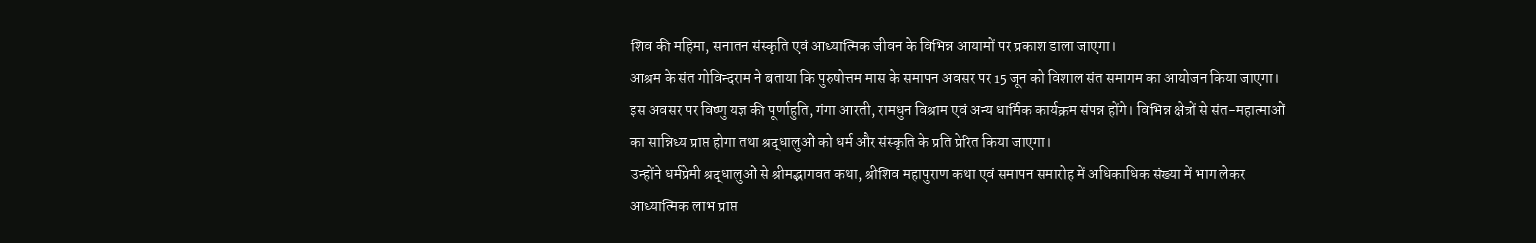शिव की महिमा, सनातन संस्कृति एवं आध्यात्मिक जीवन के विभिन्न आयामों पर प्रकाश डाला जाएगा।
आश्रम के संत गोविन्दराम ने बताया कि पुरुषोत्तम मास के समापन अवसर पर 15 जून को विशाल संत समागम का आयोजन किया जाएगा। इस अवसर पर विष्णु यज्ञ की पूर्णाहुति, गंगा आरती, रामधुन विश्राम एवं अन्य धार्मिक कार्यक्रम संपन्न होंगे। विभिन्न क्षेत्रों से संत-महात्माओं का सान्निध्य प्राप्त होगा तथा श्रद्धालुओं को धर्म और संस्कृति के प्रति प्रेरित किया जाएगा।
उन्होंने धर्मप्रेमी श्रद्धालुओं से श्रीमद्भागवत कथा, श्रीशिव महापुराण कथा एवं समापन समारोह में अधिकाधिक संख्या में भाग लेकर आध्यात्मिक लाभ प्राप्त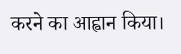करने का आह्वान किया।